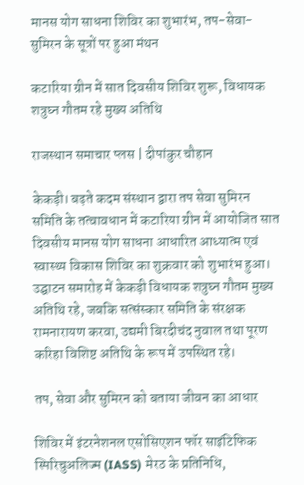मानस योग साधना शिविर का शुभारंभ, तप-सेवा-सुमिरन के सूत्रों पर हुआ मंथन

कटारिया ग्रीन में सात दिवसीय शिविर शुरू, विधायक शत्रुघ्न गौतम रहे मुख्य अतिथि

राजस्थान समाचार प्लस | दीपांकुर चौहान

केकड़ी। बढ़ते कदम संस्थान द्वारा तप सेवा सुमिरन समिति के तत्वावधान में कटारिया ग्रीन में आयोजित सात दिवसीय मानस योग साधना आधारित आध्यात्म एवं स्वास्थ्य विकास शिविर का शुक्रवार को शुभारंभ हुआ। उद्घाटन समारोह में केकड़ी विधायक शत्रुघ्न गौतम मुख्य अतिथि रहे, जबकि सत्संस्कार समिति के संरक्षक रामनारायण करवा, उद्यमी बिरदीचंद नुवाल तथा पूरण करिहा विशिष्ट अतिथि के रूप में उपस्थित रहे।

तप, सेवा और सुमिरन को बताया जीवन का आधार

शिविर में इंटरनेशनल एसोसिएशन फॉर साइंटिफिक स्पिरिचुअलिज्म (IASS) मेरठ के प्रतिनिधि,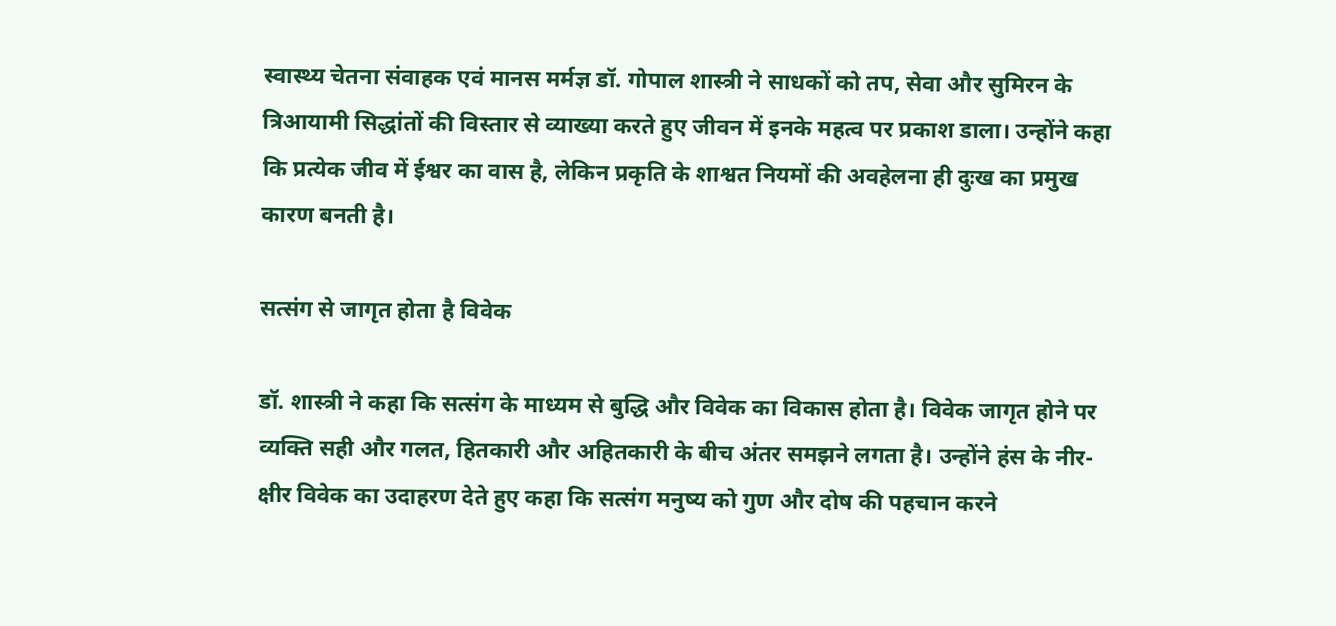स्वास्थ्य चेतना संवाहक एवं मानस मर्मज्ञ डॉ. गोपाल शास्त्री ने साधकों को तप, सेवा और सुमिरन के त्रिआयामी सिद्धांतों की विस्तार से व्याख्या करते हुए जीवन में इनके महत्व पर प्रकाश डाला। उन्होंने कहा कि प्रत्येक जीव में ईश्वर का वास है, लेकिन प्रकृति के शाश्वत नियमों की अवहेलना ही दुःख का प्रमुख कारण बनती है।

सत्संग से जागृत होता है विवेक

डॉ. शास्त्री ने कहा कि सत्संग के माध्यम से बुद्धि और विवेक का विकास होता है। विवेक जागृत होने पर व्यक्ति सही और गलत, हितकारी और अहितकारी के बीच अंतर समझने लगता है। उन्होंने हंस के नीर-क्षीर विवेक का उदाहरण देते हुए कहा कि सत्संग मनुष्य को गुण और दोष की पहचान करने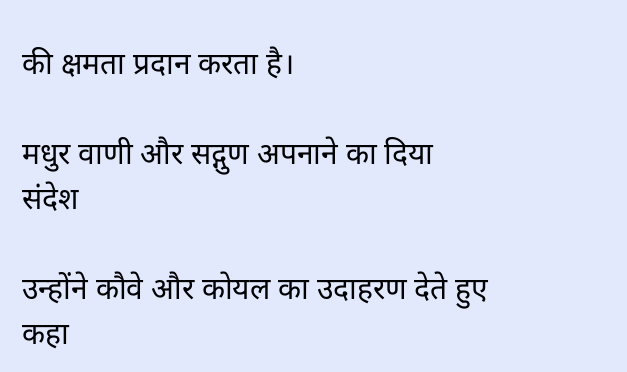की क्षमता प्रदान करता है।

मधुर वाणी और सद्गुण अपनाने का दिया संदेश

उन्होंने कौवे और कोयल का उदाहरण देते हुए कहा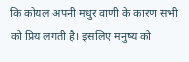कि कोयल अपनी मधुर वाणी के कारण सभी को प्रिय लगती है। इसलिए मनुष्य को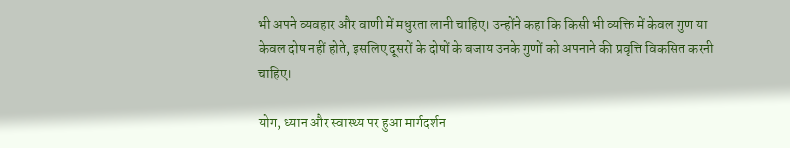भी अपने व्यवहार और वाणी में मधुरता लानी चाहिए। उन्होंने कहा कि किसी भी व्यक्ति में केवल गुण या केवल दोष नहीं होते, इसलिए दूसरों के दोषों के बजाय उनके गुणों को अपनाने की प्रवृत्ति विकसित करनी चाहिए।

योग, ध्यान और स्वास्थ्य पर हुआ मार्गदर्शन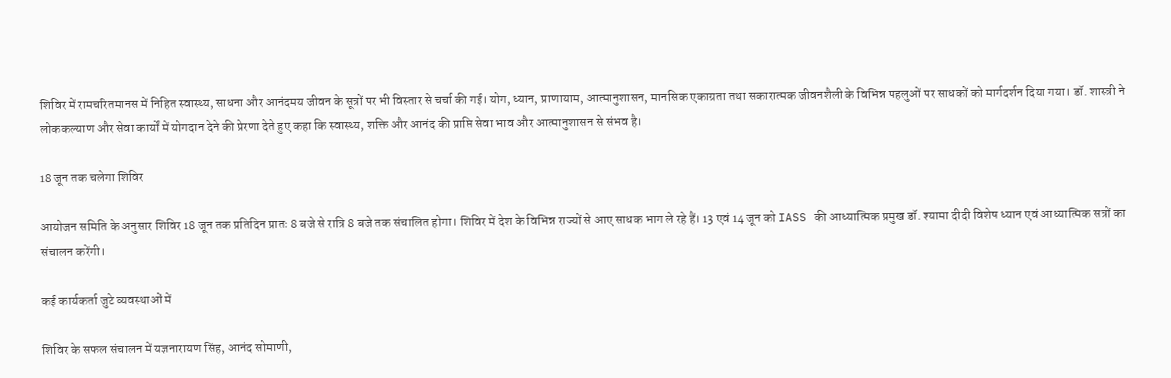शिविर में रामचरितमानस में निहित स्वास्थ्य, साधना और आनंदमय जीवन के सूत्रों पर भी विस्तार से चर्चा की गई। योग, ध्यान, प्राणायाम, आत्मानुशासन, मानसिक एकाग्रता तथा सकारात्मक जीवनशैली के विभिन्न पहलुओं पर साधकों को मार्गदर्शन दिया गया। डॉ. शास्त्री ने लोककल्याण और सेवा कार्यों में योगदान देने की प्रेरणा देते हुए कहा कि स्वास्थ्य, शक्ति और आनंद की प्राप्ति सेवा भाव और आत्मानुशासन से संभव है।

18 जून तक चलेगा शिविर

आयोजन समिति के अनुसार शिविर 18 जून तक प्रतिदिन प्रातः 8 बजे से रात्रि 8 बजे तक संचालित होगा। शिविर में देश के विभिन्न राज्यों से आए साधक भाग ले रहे हैं। 13 एवं 14 जून को IASS की आध्यात्मिक प्रमुख डॉ. श्यामा दीदी विशेष ध्यान एवं आध्यात्मिक सत्रों का संचालन करेंगी।

कई कार्यकर्ता जुटे व्यवस्थाओं में

शिविर के सफल संचालन में यज्ञनारायण सिंह, आनंद सोमाणी,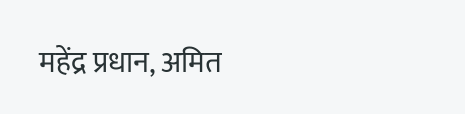महेंद्र प्रधान, अमित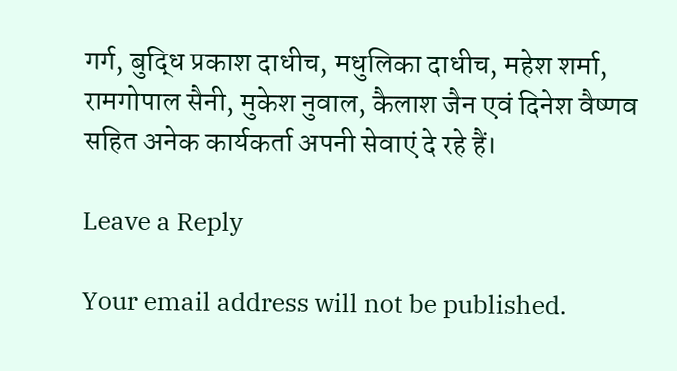गर्ग, बुद्धि प्रकाश दाधीच, मधुलिका दाधीच, महेश शर्मा, रामगोपाल सैनी, मुकेश नुवाल, कैलाश जैन एवं दिनेश वैष्णव सहित अनेक कार्यकर्ता अपनी सेवाएं दे रहे हैं।

Leave a Reply

Your email address will not be published.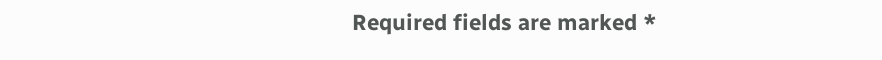Required fields are marked *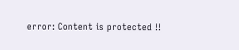error: Content is protected !!